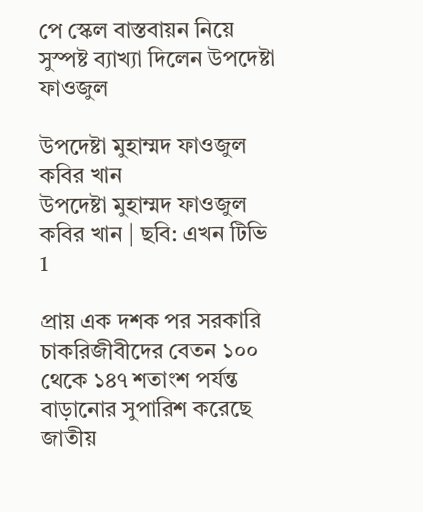পে স্কেল বাস্তবায়ন নিয়ে সুস্পষ্ট ব্যাখ্যা দিলেন উপদেষ্টা ফাওজুল

উপদেষ্টা মুহাম্মদ ফাওজুল কবির খান
উপদেষ্টা মুহাম্মদ ফাওজুল কবির খান | ছবি: এখন টিভি
1

প্রায় এক দশক পর সরকারি চাকরিজীবীদের বেতন ১০০ থেকে ১৪৭ শতাংশ পর্যন্ত বাড়ানোর সুপারিশ করেছে জাতীয়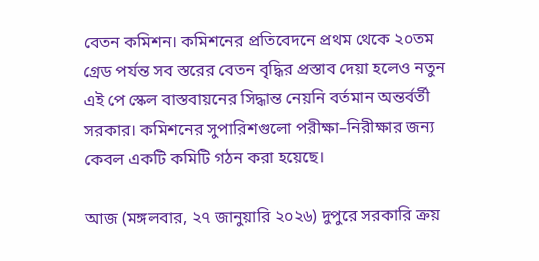বেতন কমিশন। কমিশনের প্রতিবেদনে প্রথম থেকে ২০তম গ্রেড পর্যন্ত সব স্তরের বেতন বৃদ্ধির প্রস্তাব দেয়া হলেও নতুন এই পে স্কেল বাস্তবায়নের সিদ্ধান্ত নেয়নি বর্তমান অন্তর্বর্তী সরকার। কমিশনের সুপারিশগুলো পরীক্ষা–নিরীক্ষার জন্য কেবল একটি কমিটি গঠন করা হয়েছে।

আজ (মঙ্গলবার, ২৭ জানুয়ারি ২০২৬) দুপুরে সরকারি ক্রয়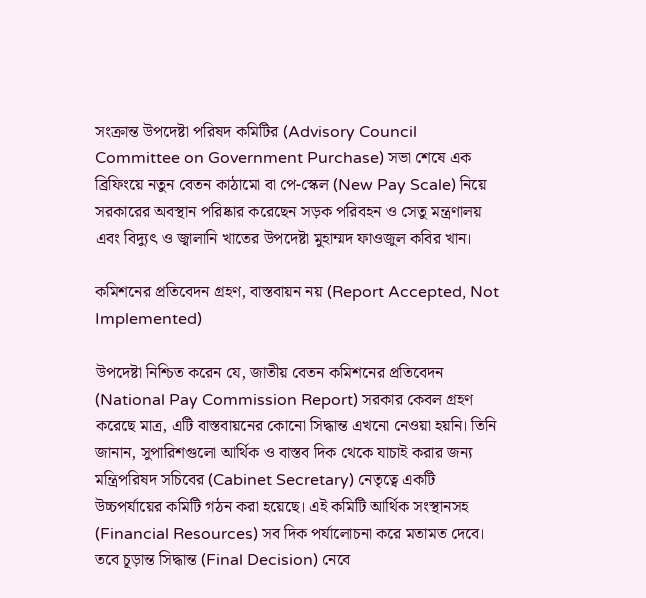সংক্রান্ত উপদেষ্টা পরিষদ কমিটির (Advisory Council Committee on Government Purchase) সভা শেষে এক ব্রিফিংয়ে নতুন বেতন কাঠামো বা পে-স্কেল (New Pay Scale) নিয়ে সরকারের অবস্থান পরিষ্কার করেছেন সড়ক পরিবহন ও সেতু মন্ত্রণালয় এবং বিদ্যুৎ ও জ্বালানি খাতের উপদেষ্টা মুহাম্মদ ফাওজুল কবির খান।

কমিশনের প্রতিবেদন গ্রহণ, বাস্তবায়ন নয় (Report Accepted, Not Implemented)

উপদেষ্টা নিশ্চিত করেন যে, জাতীয় বেতন কমিশনের প্রতিবেদন (National Pay Commission Report) সরকার কেবল গ্রহণ করেছে মাত্র, এটি বাস্তবায়নের কোনো সিদ্ধান্ত এখনো নেওয়া হয়নি। তিনি জানান, সুপারিশগুলো আর্থিক ও বাস্তব দিক থেকে যাচাই করার জন্য মন্ত্রিপরিষদ সচিবের (Cabinet Secretary) নেতৃত্বে একটি উচ্চপর্যায়ের কমিটি গঠন করা হয়েছে। এই কমিটি আর্থিক সংস্থানসহ (Financial Resources) সব দিক পর্যালোচনা করে মতামত দেবে। তবে চূড়ান্ত সিদ্ধান্ত (Final Decision) নেবে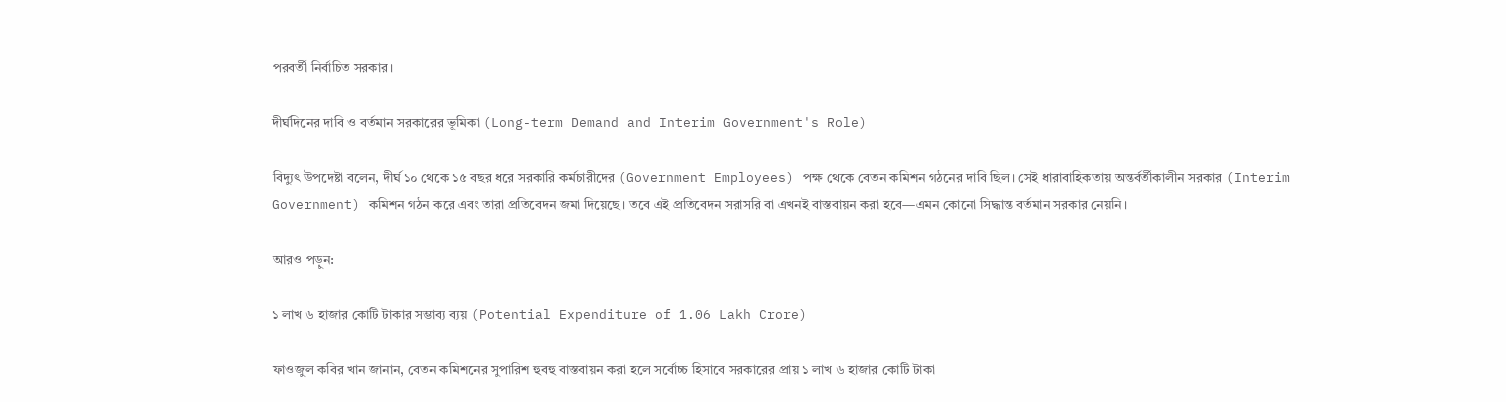পরবর্তী নির্বাচিত সরকার।

দীর্ঘদিনের দাবি ও বর্তমান সরকারের ভূমিকা (Long-term Demand and Interim Government's Role)

বিদ্যুৎ উপদেষ্টা বলেন, দীর্ঘ ১০ থেকে ১৫ বছর ধরে সরকারি কর্মচারীদের (Government Employees) পক্ষ থেকে বেতন কমিশন গঠনের দাবি ছিল। সেই ধারাবাহিকতায় অন্তর্বর্তীকালীন সরকার (Interim Government) কমিশন গঠন করে এবং তারা প্রতিবেদন জমা দিয়েছে। তবে এই প্রতিবেদন সরাসরি বা এখনই বাস্তবায়ন করা হবে—এমন কোনো সিদ্ধান্ত বর্তমান সরকার নেয়নি।

আরও ‍পড়ুন:

১ লাখ ৬ হাজার কোটি টাকার সম্ভাব্য ব্যয় (Potential Expenditure of 1.06 Lakh Crore)

ফাওজুল কবির খান জানান, বেতন কমিশনের সুপারিশ হুবহু বাস্তবায়ন করা হলে সর্বোচ্চ হিসাবে সরকারের প্রায় ১ লাখ ৬ হাজার কোটি টাকা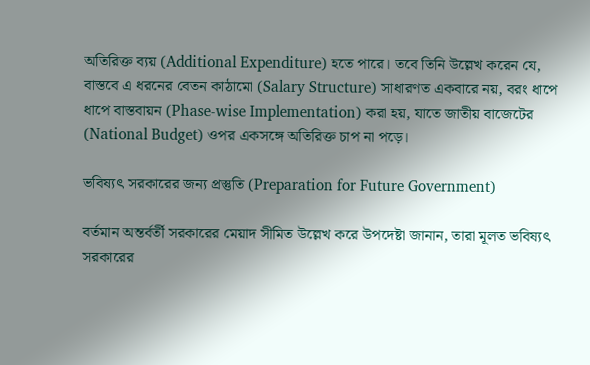অতিরিক্ত ব্যয় (Additional Expenditure) হতে পারে। তবে তিনি উল্লেখ করেন যে, বাস্তবে এ ধরনের বেতন কাঠামো (Salary Structure) সাধারণত একবারে নয়, বরং ধাপে ধাপে বাস্তবায়ন (Phase-wise Implementation) করা হয়, যাতে জাতীয় বাজেটের (National Budget) ওপর একসঙ্গে অতিরিক্ত চাপ না পড়ে।

ভবিষ্যৎ সরকারের জন্য প্রস্তুতি (Preparation for Future Government)

বর্তমান অন্তর্বর্তী সরকারের মেয়াদ সীমিত উল্লেখ করে উপদেষ্টা জানান, তারা মূলত ভবিষ্যৎ সরকারের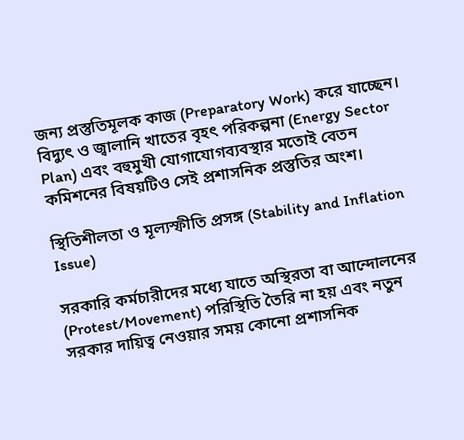জন্য প্রস্তুতিমূলক কাজ (Preparatory Work) করে যাচ্ছেন। বিদ্যুৎ ও জ্বালানি খাতের বৃহৎ পরিকল্পনা (Energy Sector Plan) এবং বহুমুখী যোগাযোগব্যবস্থার মতোই বেতন কমিশনের বিষয়টিও সেই প্রশাসনিক প্রস্তুতির অংশ।

স্থিতিশীলতা ও মূল্যস্ফীতি প্রসঙ্গ (Stability and Inflation Issue)

সরকারি কর্মচারীদের মধ্যে যাতে অস্থিরতা বা আন্দোলনের (Protest/Movement) পরিস্থিতি তৈরি না হয় এবং নতুন সরকার দায়িত্ব নেওয়ার সময় কোনো প্রশাসনিক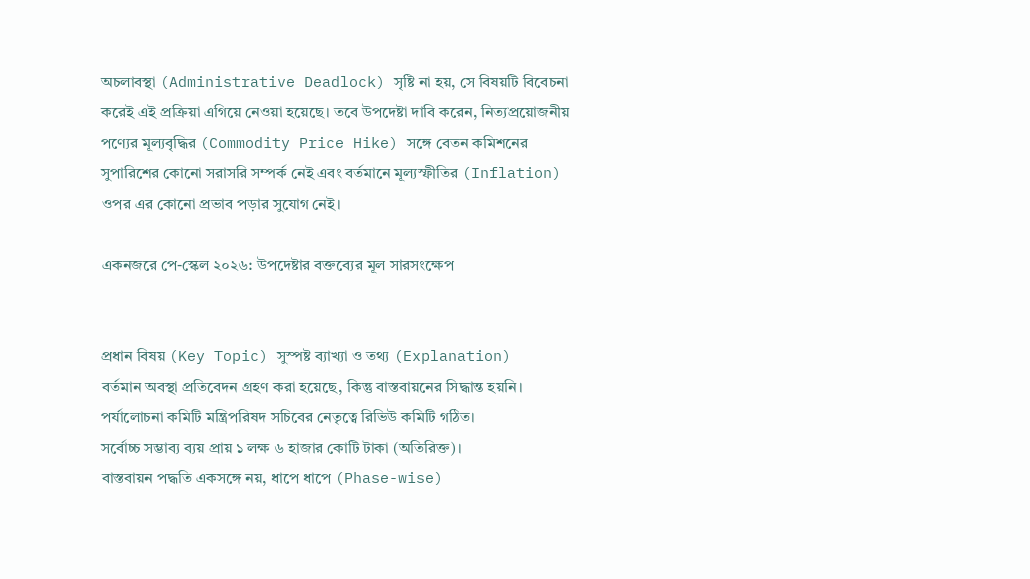অচলাবস্থা (Administrative Deadlock) সৃষ্টি না হয়, সে বিষয়টি বিবেচনা করেই এই প্রক্রিয়া এগিয়ে নেওয়া হয়েছে। তবে উপদেষ্টা দাবি করেন, নিত্যপ্রয়োজনীয় পণ্যের মূল্যবৃদ্ধির (Commodity Price Hike) সঙ্গে বেতন কমিশনের সুপারিশের কোনো সরাসরি সম্পর্ক নেই এবং বর্তমানে মূল্যস্ফীতির (Inflation) ওপর এর কোনো প্রভাব পড়ার সুযোগ নেই।

একনজরে পে-স্কেল ২০২৬: উপদেষ্টার বক্তব্যের মূল সারসংক্ষেপ


প্রধান বিষয় (Key Topic) সুস্পষ্ট ব্যাখ্যা ও তথ্য (Explanation)
বর্তমান অবস্থা প্রতিবেদন গ্রহণ করা হয়েছে, কিন্তু বাস্তবায়নের সিদ্ধান্ত হয়নি।
পর্যালোচনা কমিটি মন্ত্রিপরিষদ সচিবের নেতৃত্বে রিভিউ কমিটি গঠিত।
সর্বোচ্চ সম্ভাব্য ব্যয় প্রায় ১ লক্ষ ৬ হাজার কোটি টাকা (অতিরিক্ত)।
বাস্তবায়ন পদ্ধতি একসঙ্গে নয়, ধাপে ধাপে (Phase-wise)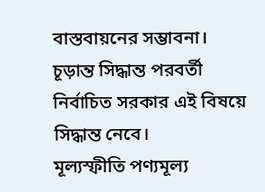বাস্তবায়নের সম্ভাবনা।
চূড়ান্ত সিদ্ধান্ত পরবর্তী নির্বাচিত সরকার এই বিষয়ে সিদ্ধান্ত নেবে।
মূল্যস্ফীতি পণ্যমূল্য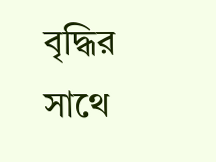বৃদ্ধির সাথে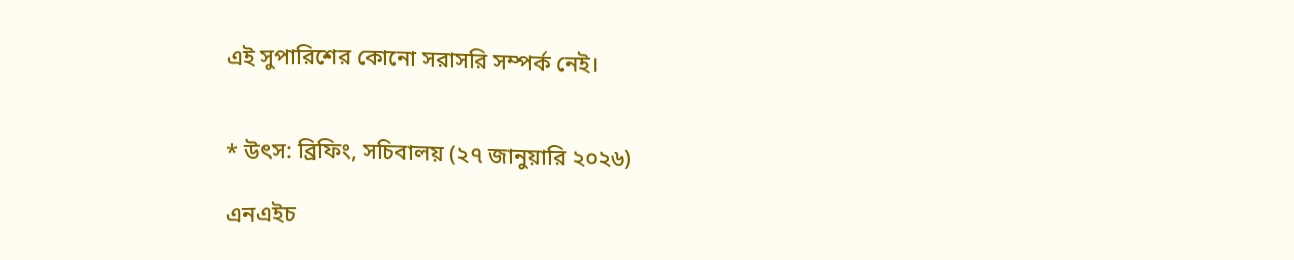এই সুপারিশের কোনো সরাসরি সম্পর্ক নেই।


* উৎস: ব্রিফিং, সচিবালয় (২৭ জানুয়ারি ২০২৬)

এনএইচ